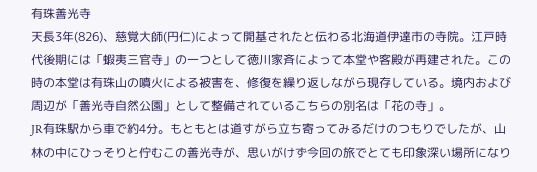有珠善光寺
天長3年(826)、慈覚大師(円仁)によって開基されたと伝わる北海道伊達市の寺院。江戸時代後期には「蝦夷三官寺」の一つとして徳川家斉によって本堂や客殿が再建された。この時の本堂は有珠山の噴火による被害を、修復を繰り返しながら現存している。境内および周辺が「善光寺自然公園」として整備されているこちらの別名は「花の寺」。
JR有珠駅から車で約4分。もともとは道すがら立ち寄ってみるだけのつもりでしたが、山林の中にひっそりと佇むこの善光寺が、思いがけず今回の旅でとても印象深い場所になり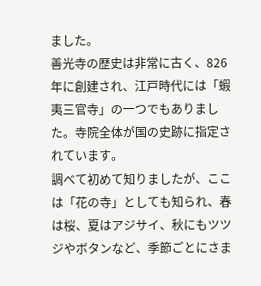ました。
善光寺の歴史は非常に古く、826年に創建され、江戸時代には「蝦夷三官寺」の一つでもありました。寺院全体が国の史跡に指定されています。
調べて初めて知りましたが、ここは「花の寺」としても知られ、春は桜、夏はアジサイ、秋にもツツジやボタンなど、季節ごとにさま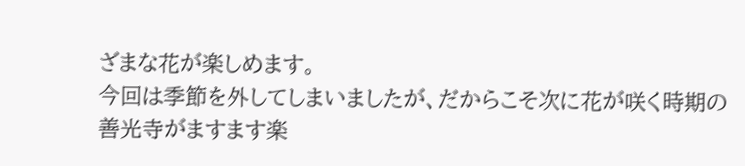ざまな花が楽しめます。
今回は季節を外してしまいましたが、だからこそ次に花が咲く時期の善光寺がますます楽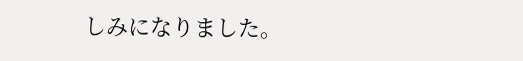しみになりました。